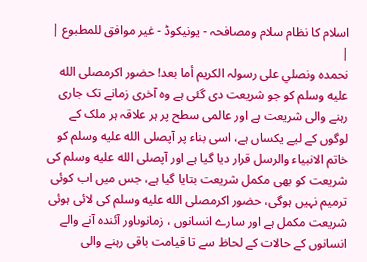اسلام کا نظام سلام ومصافحہ - یونیکوڈ - غیر موافق للمطبوع |
|
نحمدہ ونصلي علی رسولہ الکریم أما بعد! حضور اکرمصلى الله عليه وسلم کو جو شریعت دی گئی ہے وہ آخری زمانے تک جاری رہنے والی شریعت ہے اور عالمی سطح پر ہر علاقہ ہر ملک کے لوگوں کے لیے یکساں ہے، اسی بناء پر آپصلى الله عليه وسلم کو خاتم الانبیاء والرسل قرار دیا گیا ہے اور آپصلى الله عليه وسلم کی شریعت کو بھی مکمل شریعت بتایا گیا ہے، جس میں اب کوئی ترمیم نہیں ہوگی، حضور اکرمصلى الله عليه وسلم کی لائی ہوئی شریعت مکمل ہے اور سارے انسانوں ، زمانوںاور آئندہ آنے والے انسانوں کے حالات کے لحاظ سے تا قیامت باقی رہنے والی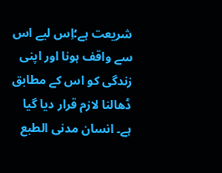شریعت ہے؛اِس لیے اس سے واقف ہونا اور اپنی زندگی کو اس کے مطابق ڈھالنا لازم قرار دیا گیا ہے۔ انسان مدنی الطبع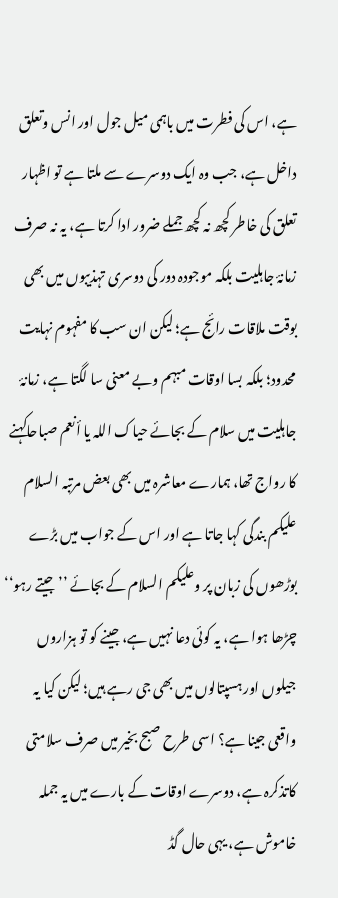ہے، اس کی فطرت میں باہمی میل جول اور انس وتعلق داخل ہے، جب وہ ایک دوسرے سے ملتا ہے تو اظہار تعلق کی خاطر کچھ نہ کچھ جملے ضرور ادا کرتا ہے، یہ نہ صرف زمانۂ جاہلیت بلکہ موجودہ دور کی دوسری تہذیبوں میں بھی بوقت ملاقات رائج ہے؛ لیکن ان سب کا مفہوم نہایت محدود؛ بلکہ بسا اوقات مبہم وبے معنی سا لگتا ہے، زمانۂ جاہلیت میں سلام کے بجائے حیاک اللہ یا أنعم صباحاکہنے کا رواج تھا، ہمارے معاشرہ میں بھی بعض مرتبہ السلام علیکم بندگی کہا جاتا ہے اور اس کے جواب میں بڑے بوڑھوں کی زبان پر وعلیکم السلام کے بجائے ’’جیتے رہو‘‘ چڑھا ہوا ہے، یہ کوئی دعا نہیں ہے، جینے کو تو ہزاروں جیلوں اور ہسپتالوں میں بھی جی رہے ہیں؛ لیکن کیا یہ واقعی جینا ہے؟ اسی طرح صبح بخیر میں صرف سلامتی کاتذکرہ ہے، دوسرے اوقات کے بارے میں یہ جملہ خاموش ہے، یہی حال گڈ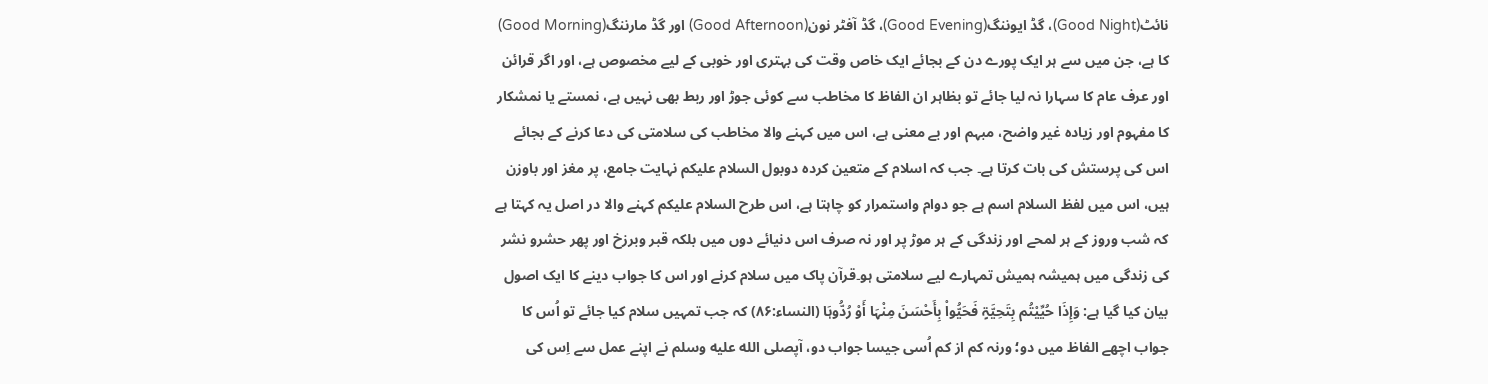نائٹ(Good Night)، گڈ ایوننگ(Good Evening)، گڈ آفٹر نون(Good Afternoon) اور گڈ مارننگ(Good Morning) کا ہے، جن میں سے ہر ایک پورے دن کے بجائے ایک خاص وقت کی بہتری اور خوبی کے لیے مخصوص ہے، اور اگر قرائن اور عرف عام کا سہارا نہ لیا جائے تو بظاہر ان الفاظ کا مخاطب سے کوئی جوڑ اور ربط بھی نہیں ہے، نمستے یا نمشکار کا مفہوم اور زیادہ غیر واضح، مبہم اور بے معنی ہے، اس میں کہنے والا مخاطب کی سلامتی کی دعا کرنے کے بجائے اس کی پرستش کی بات کرتا ہے۔ جب کہ اسلام کے متعین کردہ دوبول السلام علیکم نہایت جامع، پر مغز اور باوزن ہیں، اس میں لفظ السلام اسم ہے جو دوام واستمرار کو چاہتا ہے، اس طرح السلام علیکم کہنے والا در اصل یہ کہتا ہے کہ شب وروز کے ہر لمحے اور زندگی کے ہر موڑ پر اور نہ صرف اس دنیائے دوں میں بلکہ قبر وبرزخ اور پھر حشرو نشر کی زندگی میں ہمیشہ ہمیش تمہارے لیے سلامتی ہو۔قرآن پاک میں سلام کرنے اور اس کا جواب دینے کا ایک اصول بیان کیا گیا ہے: وَإِذَا حُیِّیْتُم بِتَحِیَّۃٍ فَحَیُّواْ بِأَحْسَنَ مِنْہَا أَوْ رُدُّوہَا (النساء:۸۶) کہ جب تمہیں سلام کیا جائے تو اُس کا جواب اچھے الفاظ میں دو؛ ورنہ کم از کم اُسی جیسا جواب دو، آپصلى الله عليه وسلم نے اپنے عمل سے اِس کی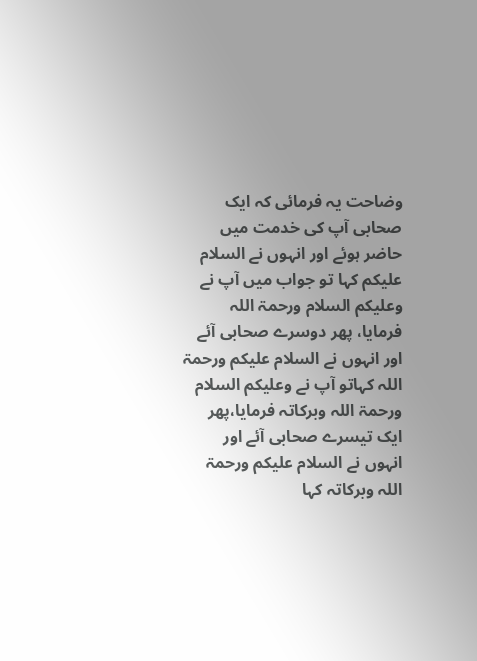وضاحت یہ فرمائی کہ ایک صحابی آپ کی خدمت میں حاضر ہوئے اور انہوں نے السلام علیکم کہا تو جواب میں آپ نے وعلیکم السلام ورحمۃ اللہ فرمایا، پھر دوسرے صحابی آئے اور انہوں نے السلام علیکم ورحمۃ اللہ کہاتو آپ نے وعلیکم السلام ورحمۃ اللہ وبرکاتہ فرمایا،پھر ایک تیسرے صحابی آئے اور انہوں نے السلام علیکم ورحمۃ اللہ وبرکاتہ کہا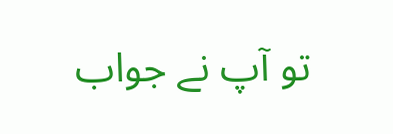تو آپ نے جواب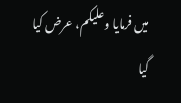میں فرمایا وعلیکم، عرض کیا گیا